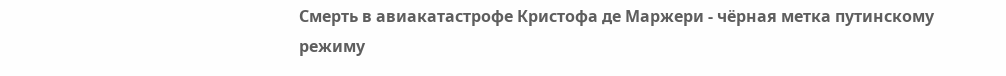Смерть в авиакатастрофе Кристофа де Маржери - чёрная метка путинскому режиму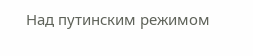Над путинским режимом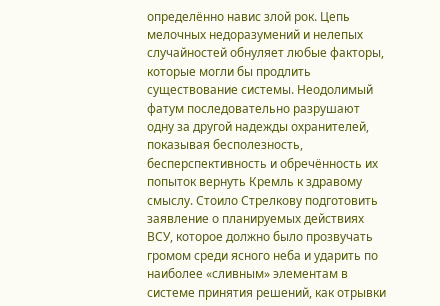определённо навис злой рок. Цепь мелочных недоразумений и нелепых случайностей обнуляет любые факторы, которые могли бы продлить существование системы. Неодолимый фатум последовательно разрушают одну за другой надежды охранителей, показывая бесполезность, бесперспективность и обречённость их попыток вернуть Кремль к здравому смыслу. Стоило Стрелкову подготовить заявление о планируемых действиях ВСУ, которое должно было прозвучать громом среди ясного неба и ударить по наиболее «сливным» элементам в системе принятия решений, как отрывки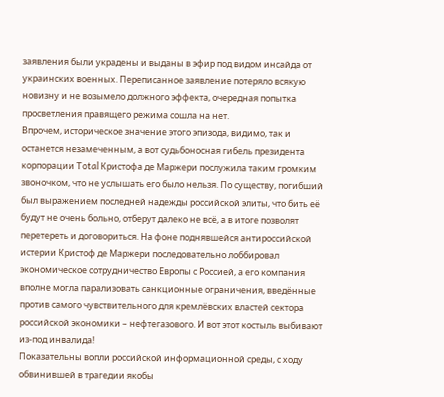заявления были украдены и выданы в эфир под видом инсайда от украинских военных. Переписанное заявление потеряло всякую новизну и не возымело должного эффекта, очередная попытка просветления правящего режима сошла на нет.
Впрочем, историческое значение этого эпизода, видимо, так и останется незамеченным, а вот судьбоносная гибель президента корпорации Total Кристофа де Маржери послужила таким громким звоночком, что не услышать его было нельзя. По существу, погибший был выражением последней надежды российской элиты, что бить её будут не очень больно, отберут далеко не всё, а в итоге позволят перетереть и договориться. На фоне поднявшейся антироссийской истерии Кристоф де Маржери последовательно лоббировал экономическое сотрудничество Европы с Россией, а его компания вполне могла парализовать санкционные ограничения, введённые против самого чувствительного для кремлёвских властей сектора российской экономики – нефтегазового. И вот этот костыль выбивают из-под инвалида!
Показательны вопли российской информационной среды, с ходу обвинившей в трагедии якобы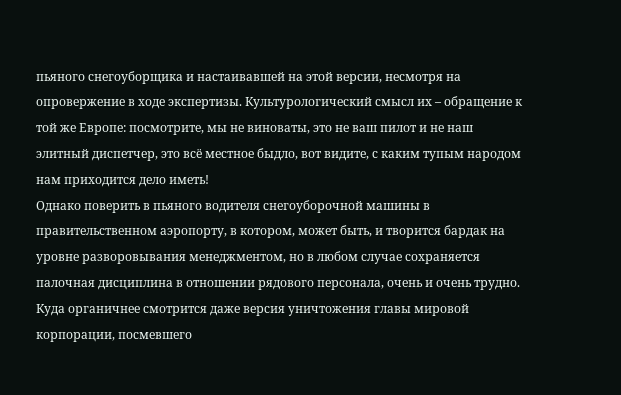пьяного снегоуборщика и настаивавшей на этой версии, несмотря на опровержение в ходе экспертизы. Культурологический смысл их – обращение к той же Европе: посмотрите, мы не виноваты, это не ваш пилот и не наш элитный диспетчер, это всё местное быдло, вот видите, с каким тупым народом нам приходится дело иметь!
Однако поверить в пьяного водителя снегоуборочной машины в правительственном аэропорту, в котором, может быть, и творится бардак на уровне разворовывания менеджментом, но в любом случае сохраняется палочная дисциплина в отношении рядового персонала, очень и очень трудно. Куда органичнее смотрится даже версия уничтожения главы мировой корпорации, посмевшего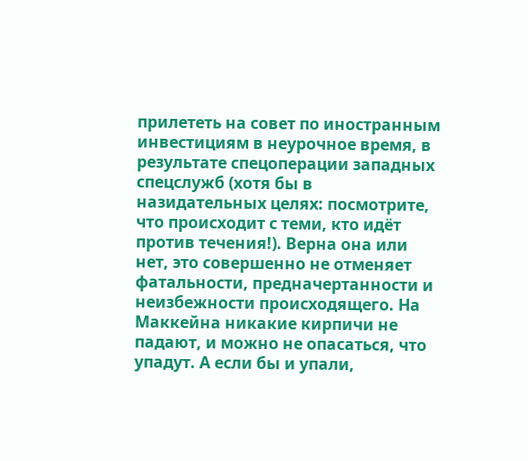прилететь на совет по иностранным инвестициям в неурочное время, в результате спецоперации западных спецслужб (хотя бы в назидательных целях: посмотрите, что происходит с теми, кто идёт против течения!). Верна она или нет, это совершенно не отменяет фатальности, предначертанности и неизбежности происходящего. На Маккейна никакие кирпичи не падают, и можно не опасаться, что упадут. А если бы и упали,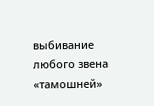выбивание любого звена «тамошней»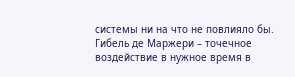системы ни на что не повлияло бы. Гибель де Маржери – точечное воздействие в нужное время в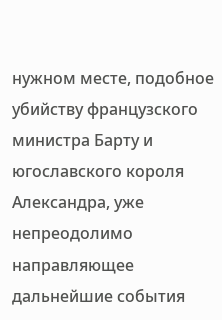нужном месте, подобное убийству французского министра Барту и югославского короля Александра, уже непреодолимо направляющее дальнейшие события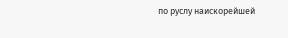по руслу наискорейшей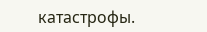катастрофы.